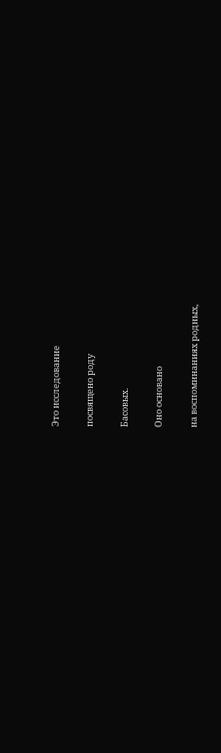Это исследование

посвящено роду

Басовых.

Оно основано

на воспоминаниях родных,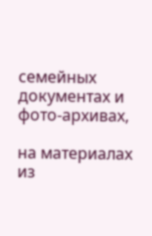семейных документах и фото-архивах,

на материалах  из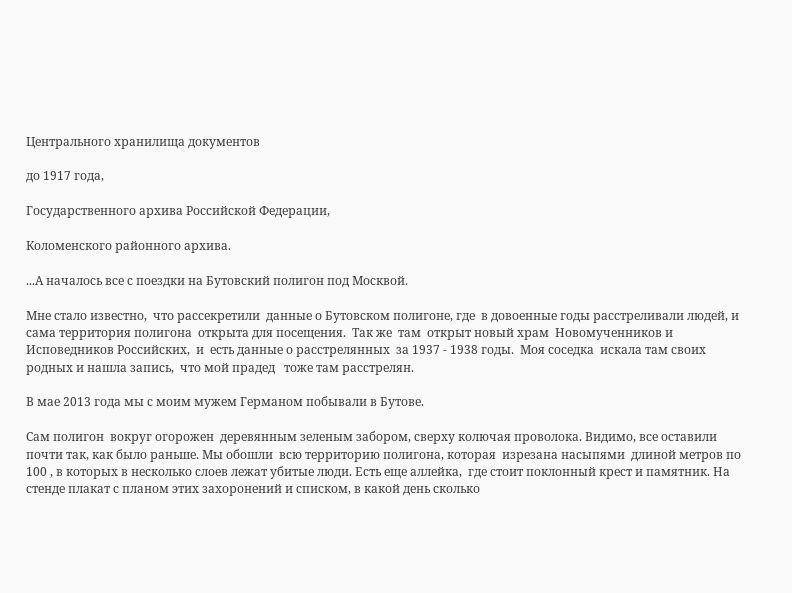Центрального хранилища документов

до 1917 года,

Государственного архива Российской Федерации,

Коломенского районного архива.

...А началось все с поездки на Бутовский полигон под Москвой.

Мне стало известно,  что рассекретили  данные о Бутовском полигоне, где  в довоенные годы расстреливали людей, и сама территория полигона  открыта для посещения.  Так же  там  открыт новый храм  Новомученников и Исповедников Российских,  и  есть данные о расстрелянных  за 1937 - 1938 годы.  Моя соседка  искала там своих родных и нашла запись,  что мой прадед   тоже там расстрелян.

В мае 2013 года мы с моим мужем Германом побывали в Бутове.

Сам полигон  вокруг огорожен  деревянным зеленым забором, сверху колючая проволока. Видимо, все оставили  почти так, как было раньше. Мы обошли  всю территорию полигона, которая  изрезана насыпями  длиной метров по 100 , в которых в несколько слоев лежат убитые люди. Есть еще аллейка,  где стоит поклонный крест и памятник. На стенде плакат с планом этих захоронений и списком, в какой день сколько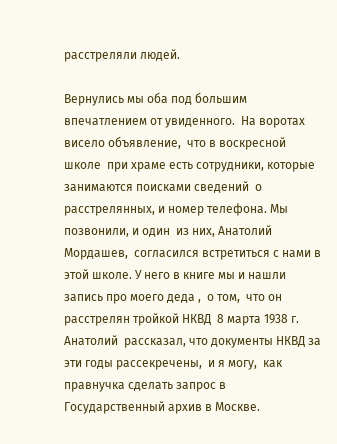расстреляли людей.

Вернулись мы оба под большим впечатлением от увиденного.  На воротах висело объявление,  что в воскресной школе  при храме есть сотрудники, которые занимаются поисками сведений  о расстрелянных, и номер телефона. Мы позвонили, и один  из них, Анатолий  Мордашев,  согласился встретиться с нами в этой школе. У него в книге мы и нашли запись про моего деда ,  о том,  что он расстрелян тройкой НКВД  8 марта 1938 г. Анатолий  рассказал, что документы НКВД за эти годы рассекречены,  и я могу,  как правнучка сделать запрос в Государственный архив в Москве.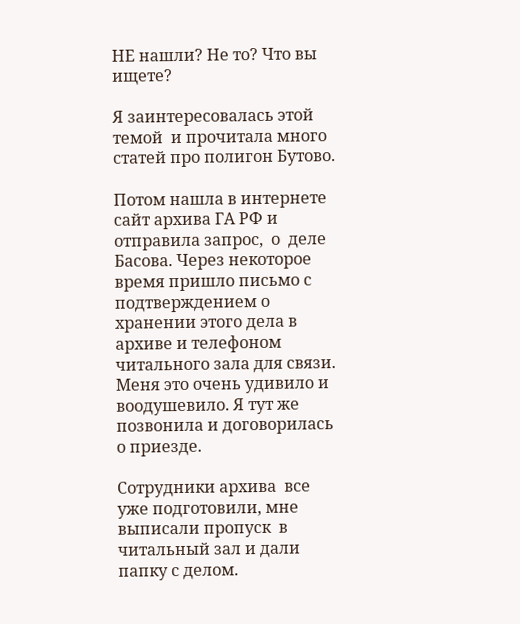НЕ нашли? Не то? Что вы ищете?

Я заинтересовалась этой темой  и прочитала много статей про полигон Бутово.

Потом нашла в интернете сайт архива ГА РФ и отправила запрос,  о  деле Басова. Через некоторое время пришло письмо с подтверждением о хранении этого дела в архиве и телефоном читального зала для связи. Меня это очень удивило и воодушевило. Я тут же позвонила и договорилась о приезде.

Сотрудники архива  все уже подготовили, мне выписали пропуск  в читальный зал и дали папку с делом.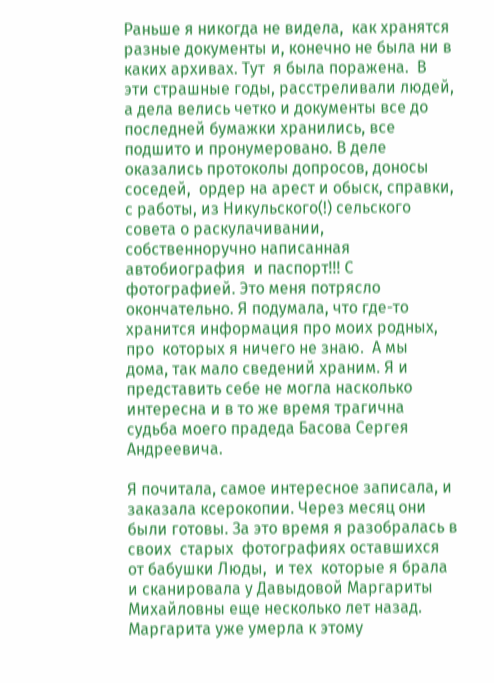Раньше я никогда не видела,  как хранятся разные документы и, конечно не была ни в каких архивах. Тут  я была поражена.  В эти страшные годы, расстреливали людей, а дела велись четко и документы все до последней бумажки хранились, все подшито и пронумеровано. В деле оказались протоколы допросов, доносы соседей,  ордер на арест и обыск, справки,  с работы, из Никульского(!) сельского совета о раскулачивании, собственноручно написанная  автобиография  и паспорт!!! С фотографией. Это меня потрясло окончательно. Я подумала, что где-то  хранится информация про моих родных, про  которых я ничего не знаю.  А мы  дома, так мало сведений храним. Я и представить себе не могла насколько интересна и в то же время трагична  судьба моего прадеда Басова Сергея Андреевича.

Я почитала, самое интересное записала, и заказала ксерокопии. Через месяц они были готовы. За это время я разобралась в своих  старых  фотографиях оставшихся от бабушки Люды,  и тех  которые я брала и сканировала у Давыдовой Маргариты Михайловны еще несколько лет назад. Маргарита уже умерла к этому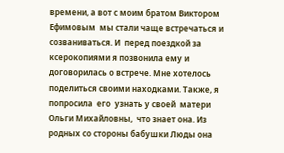времени, а вот с моим братом Виктором Ефимовым  мы стали чаще встречаться и созваниваться. И  перед поездкой за ксерокопиями я позвонила ему и договорилась о встрече. Мне хотелось поделиться своими находками. Также, я попросила  его  узнать у своей  матери Ольги Михайловны,  что знает она. Из родных со стороны бабушки Люды она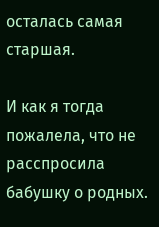осталась самая старшая.

И как я тогда пожалела, что не расспросила  бабушку о родных.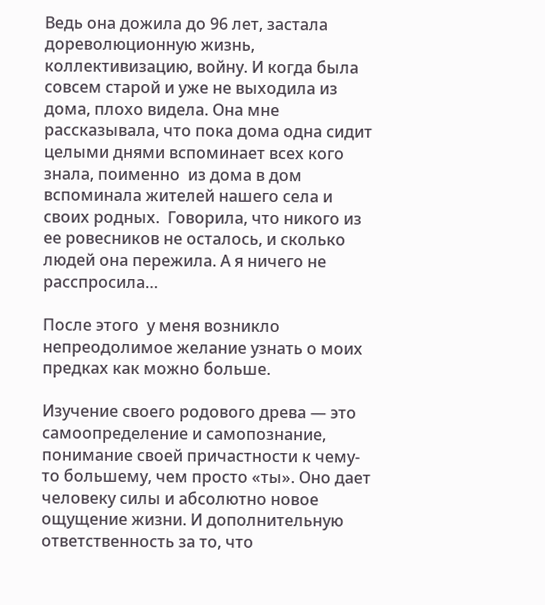Ведь она дожила до 96 лет, застала дореволюционную жизнь, коллективизацию, войну. И когда была совсем старой и уже не выходила из дома, плохо видела. Она мне рассказывала, что пока дома одна сидит целыми днями вспоминает всех кого знала, поименно  из дома в дом  вспоминала жителей нашего села и своих родных.  Говорила, что никого из ее ровесников не осталось, и сколько людей она пережила. А я ничего не расспросила…

После этого  у меня возникло непреодолимое желание узнать о моих предках как можно больше.

Изучение своего родового древа — это самоопределение и самопознание, понимание своей причастности к чему-то большему, чем просто «ты». Оно дает человеку силы и абсолютно новое ощущение жизни. И дополнительную ответственность за то, что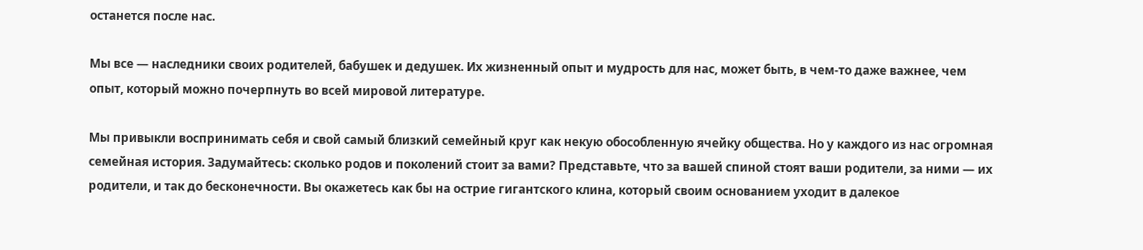останется после нас.

Мы все — наследники своих родителей, бабушек и дедушек. Их жизненный опыт и мудрость для нас, может быть, в чем-то даже важнее, чем опыт, который можно почерпнуть во всей мировой литературе.

Мы привыкли воспринимать себя и свой самый близкий семейный круг как некую обособленную ячейку общества. Но у каждого из нас огромная семейная история. Задумайтесь: сколько родов и поколений стоит за вами? Представьте, что за вашей спиной стоят ваши родители, за ними — их родители, и так до бесконечности. Вы окажетесь как бы на острие гигантского клина, который своим основанием уходит в далекое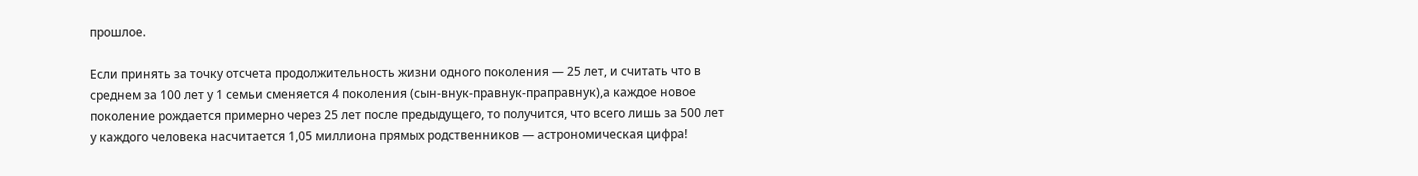прошлое.

Если принять за точку отсчета продолжительность жизни одного поколения — 25 лет, и считать что в среднем за 100 лет у 1 семьи сменяется 4 поколения (сын-внук-правнук-праправнук),а каждое новое поколение рождается примерно через 25 лет после предыдущего, то получится, что всего лишь за 500 лет у каждого человека насчитается 1,05 миллиона прямых родственников — астрономическая цифра!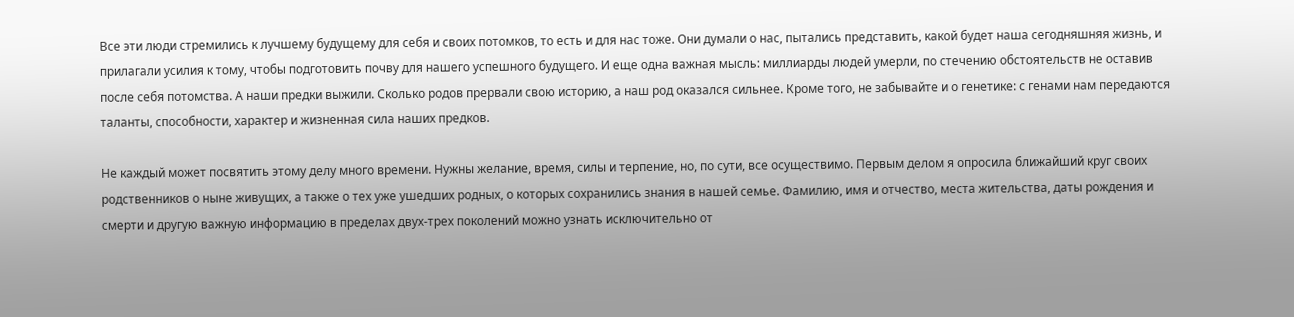Все эти люди стремились к лучшему будущему для себя и своих потомков, то есть и для нас тоже. Они думали о нас, пытались представить, какой будет наша сегодняшняя жизнь, и прилагали усилия к тому, чтобы подготовить почву для нашего успешного будущего. И еще одна важная мысль: миллиарды людей умерли, по стечению обстоятельств не оставив после себя потомства. А наши предки выжили. Сколько родов прервали свою историю, а наш род оказался сильнее. Кроме того, не забывайте и о генетике: с генами нам передаются таланты, способности, характер и жизненная сила наших предков.

Не каждый может посвятить этому делу много времени. Нужны желание, время, силы и терпение, но, по сути, все осуществимо. Первым делом я опросила ближайший круг своих родственников о ныне живущих, а также о тех уже ушедших родных, о которых сохранились знания в нашей семье. Фамилию, имя и отчество, места жительства, даты рождения и смерти и другую важную информацию в пределах двух-трех поколений можно узнать исключительно от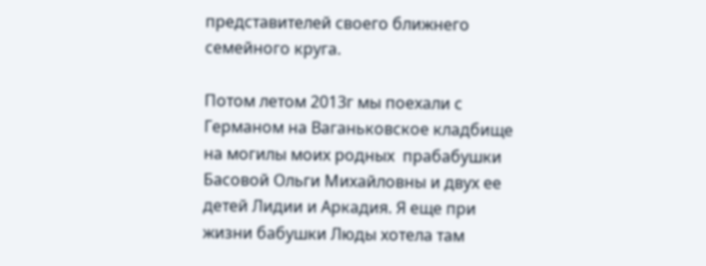представителей своего ближнего семейного круга.

Потом летом 2013г мы поехали с Германом на Ваганьковское кладбище на могилы моих родных  прабабушки Басовой Ольги Михайловны и двух ее детей Лидии и Аркадия. Я еще при жизни бабушки Люды хотела там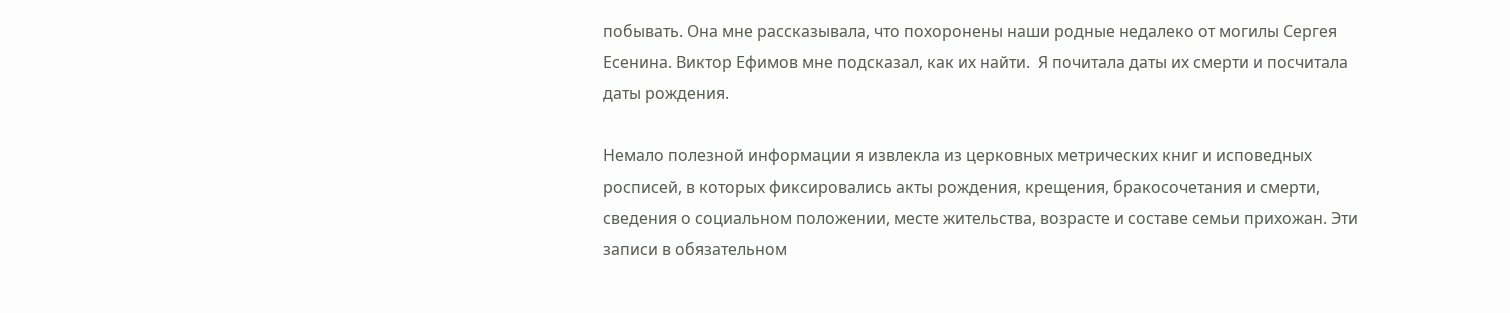побывать. Она мне рассказывала, что похоронены наши родные недалеко от могилы Сергея Есенина. Виктор Ефимов мне подсказал, как их найти.  Я почитала даты их смерти и посчитала даты рождения.

Немало полезной информации я извлекла из церковных метрических книг и исповедных росписей, в которых фиксировались акты рождения, крещения, бракосочетания и смерти, сведения о социальном положении, месте жительства, возрасте и составе семьи прихожан. Эти записи в обязательном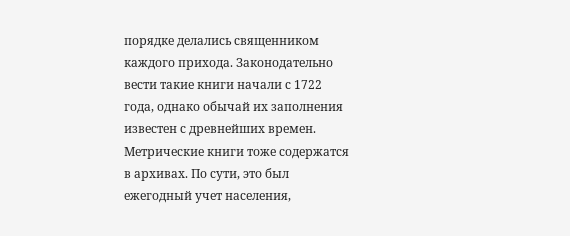порядке делались священником каждого прихода. Законодательно вести такие книги начали с 1722 года, однако обычай их заполнения известен с древнейших времен. Метрические книги тоже содержатся в архивах. По сути, это был ежегодный учет населения,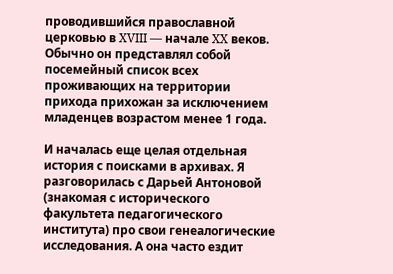проводившийся православной церковью в XVIII — начале XX веков. Обычно он представлял собой посемейный список всех проживающих на территории прихода прихожан за исключением младенцев возрастом менее 1 года.

И началась еще целая отдельная  история с поисками в архивах. Я разговорилась с Дарьей Антоновой (знакомая с исторического факультета педагогического института) про свои генеалогические исследования. А она часто ездит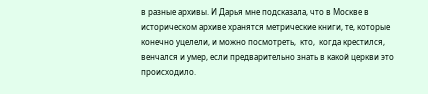в разные архивы. И Дарья мне подсказала, что в Москве в историческом архиве хранятся метрические книги, те, которые конечно уцелели, и можно посмотреть,  кто,  когда крестился, венчался и умер, если предварительно знать в какой церкви это происходило.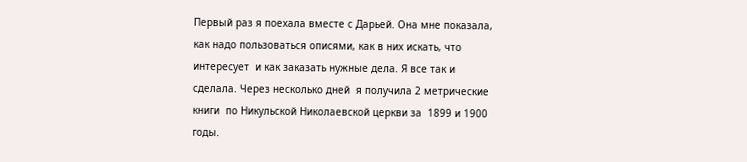Первый раз я поехала вместе с Дарьей. Она мне показала, как надо пользоваться описями, как в них искать, что интересует  и как заказать нужные дела. Я все так и сделала. Через несколько дней  я получила 2 метрические книги  по Никульской Николаевской церкви за  1899 и 1900 годы.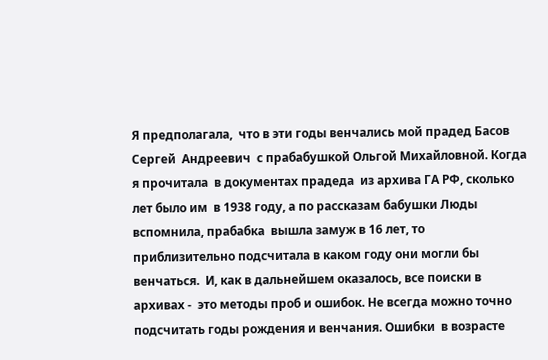Я предполагала,  что в эти годы венчались мой прадед Басов Сергей  Андреевич  с прабабушкой Ольгой Михайловной. Когда я прочитала  в документах прадеда  из архива ГА РФ, сколько лет было им  в 1938 году, а по рассказам бабушки Люды вспомнила, прабабка  вышла замуж в 16 лет, то приблизительно подсчитала в каком году они могли бы венчаться.  И, как в дальнейшем оказалось, все поиски в архивах -  это методы проб и ошибок. Не всегда можно точно подсчитать годы рождения и венчания. Ошибки  в возрасте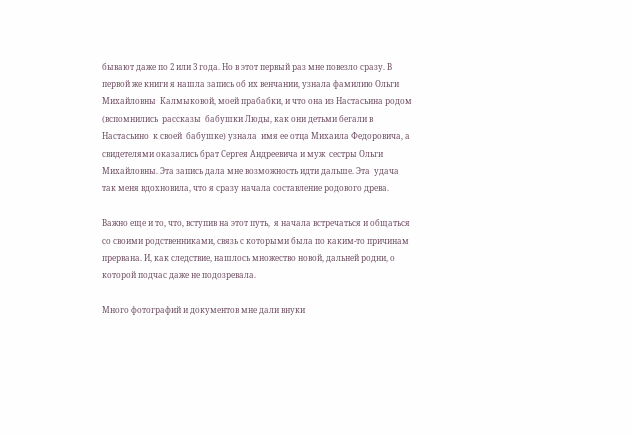бывают даже по 2 или 3 года. Но в этот первый раз мне повезло сразу. В первой же книги я нашла запись об их венчании, узнала фамилию Ольги Михайловны  Калмыковой, моей прабабки, и что она из Настасьина родом (вспомнились  рассказы  бабушки Люды, как они детьми бегали в Настасьино  к своей  бабушке) узнала  имя ее отца Михаила Федоровича, а свидетелями оказались брат Сергея Андреевича и муж  сестры Ольги Михайловны. Эта запись дала мне возможность идти дальше. Эта  удача так меня вдохновила, что я сразу начала составление родового древа.

Важно еще и то, что, вступив на этот путь,  я начала встречаться и общаться со своими родственниками, связь с которыми была по каким-то причинам прервана. И, как следствие, нашлось множество новой, дальней родни, о которой подчас даже не подозревала.

Много фотографий и документов мне дали внуки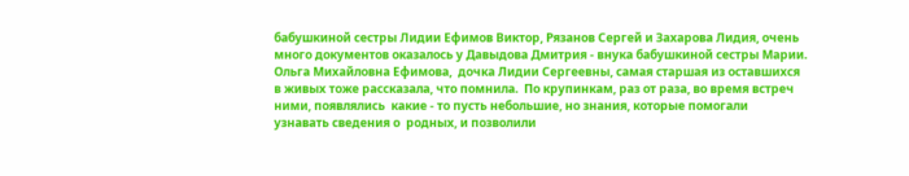бабушкиной сестры Лидии Ефимов Виктор, Рязанов Сергей и Захарова Лидия, очень много документов оказалось у Давыдова Дмитрия - внука бабушкиной сестры Марии.  Ольга Михайловна Ефимова,  дочка Лидии Сергеевны, самая старшая из оставшихся в живых тоже рассказала, что помнила.  По крупинкам, раз от раза, во время встреч  ними, появлялись  какие - то пусть небольшие, но знания, которые помогали  узнавать сведения о  родных, и позволили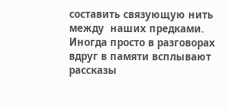составить связующую нить между  наших предками.  Иногда просто в разговорах вдруг в памяти всплывают рассказы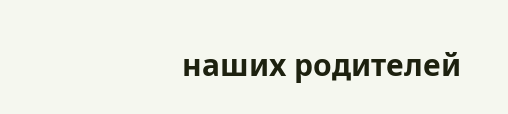наших родителей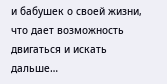и бабушек о своей жизни, что дает возможность двигаться и искать дальше…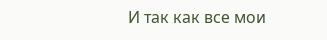И так как все мои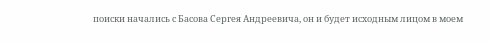поиски начались с Басова Сергея Андреевича, он и будет исходным лицом в моем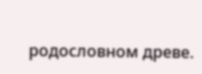родословном древе.